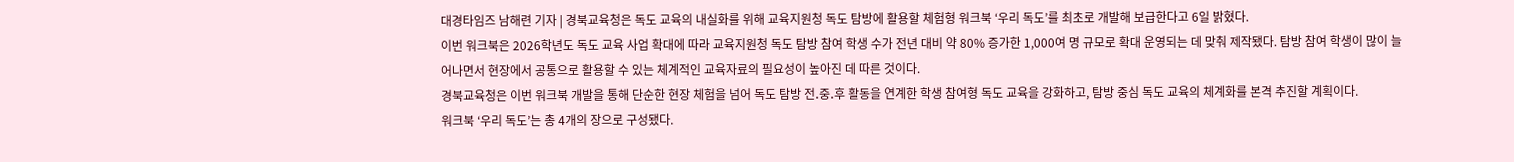대경타임즈 남해련 기자 | 경북교육청은 독도 교육의 내실화를 위해 교육지원청 독도 탐방에 활용할 체험형 워크북 ‘우리 독도’를 최초로 개발해 보급한다고 6일 밝혔다.
이번 워크북은 2026학년도 독도 교육 사업 확대에 따라 교육지원청 독도 탐방 참여 학생 수가 전년 대비 약 80% 증가한 1,000여 명 규모로 확대 운영되는 데 맞춰 제작됐다. 탐방 참여 학생이 많이 늘어나면서 현장에서 공통으로 활용할 수 있는 체계적인 교육자료의 필요성이 높아진 데 따른 것이다.
경북교육청은 이번 워크북 개발을 통해 단순한 현장 체험을 넘어 독도 탐방 전․중․후 활동을 연계한 학생 참여형 독도 교육을 강화하고, 탐방 중심 독도 교육의 체계화를 본격 추진할 계획이다.
워크북 ‘우리 독도’는 총 4개의 장으로 구성됐다.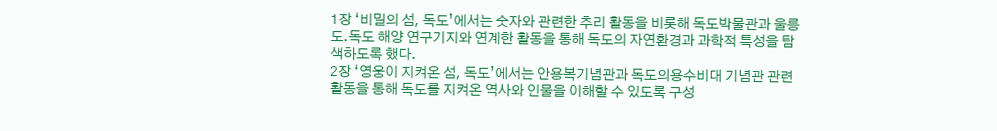1장 ‘비밀의 섬, 독도’에서는 숫자와 관련한 추리 활동을 비롯해 독도박물관과 울릉도․독도 해양 연구기지와 연계한 활동을 통해 독도의 자연환경과 과학적 특성을 탐색하도록 했다.
2장 ‘영웅이 지켜온 섬, 독도’에서는 안용복기념관과 독도의용수비대 기념관 관련 활동을 통해 독도를 지켜온 역사와 인물을 이해할 수 있도록 구성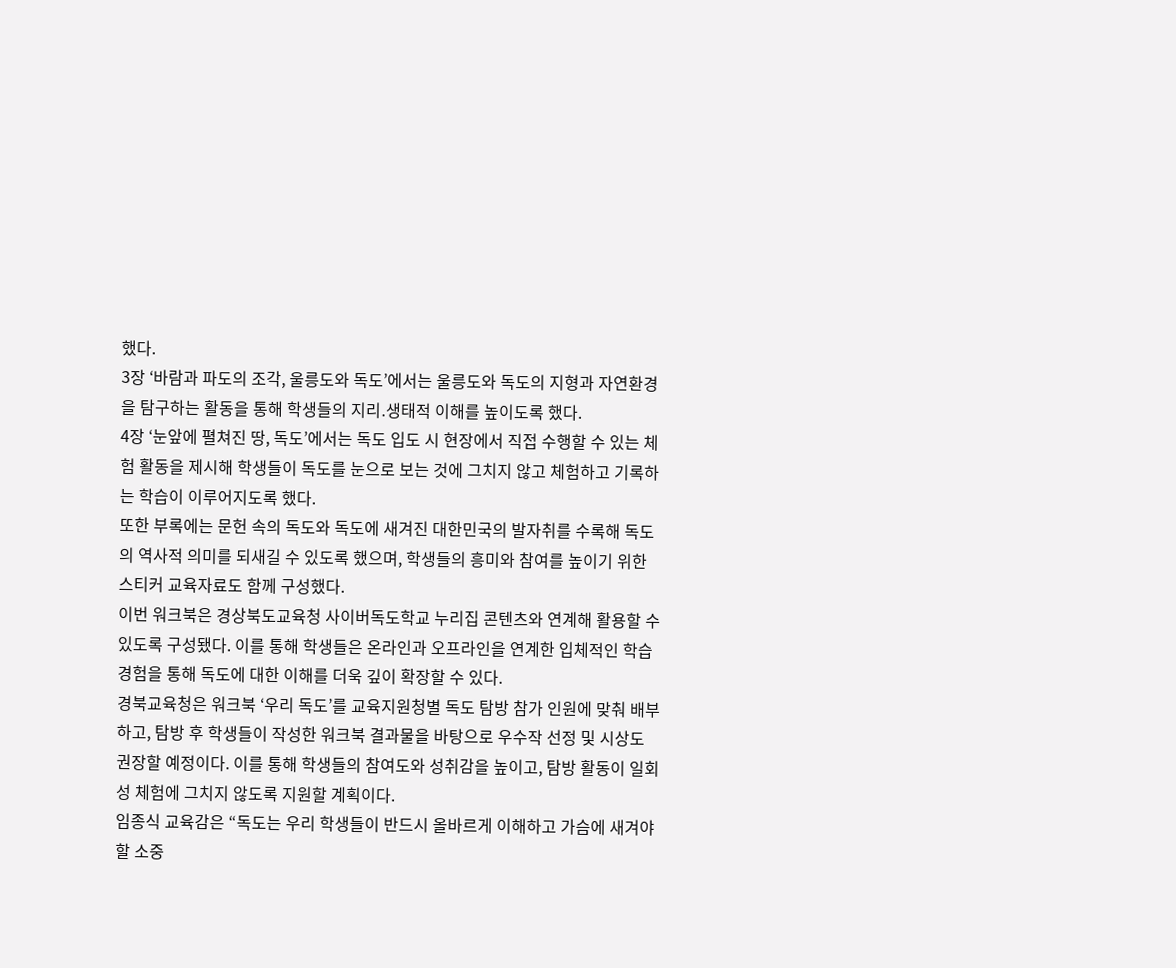했다.
3장 ‘바람과 파도의 조각, 울릉도와 독도’에서는 울릉도와 독도의 지형과 자연환경을 탐구하는 활동을 통해 학생들의 지리․생태적 이해를 높이도록 했다.
4장 ‘눈앞에 펼쳐진 땅, 독도’에서는 독도 입도 시 현장에서 직접 수행할 수 있는 체험 활동을 제시해 학생들이 독도를 눈으로 보는 것에 그치지 않고 체험하고 기록하는 학습이 이루어지도록 했다.
또한 부록에는 문헌 속의 독도와 독도에 새겨진 대한민국의 발자취를 수록해 독도의 역사적 의미를 되새길 수 있도록 했으며, 학생들의 흥미와 참여를 높이기 위한 스티커 교육자료도 함께 구성했다.
이번 워크북은 경상북도교육청 사이버독도학교 누리집 콘텐츠와 연계해 활용할 수 있도록 구성됐다. 이를 통해 학생들은 온라인과 오프라인을 연계한 입체적인 학습 경험을 통해 독도에 대한 이해를 더욱 깊이 확장할 수 있다.
경북교육청은 워크북 ‘우리 독도’를 교육지원청별 독도 탐방 참가 인원에 맞춰 배부하고, 탐방 후 학생들이 작성한 워크북 결과물을 바탕으로 우수작 선정 및 시상도 권장할 예정이다. 이를 통해 학생들의 참여도와 성취감을 높이고, 탐방 활동이 일회성 체험에 그치지 않도록 지원할 계획이다.
임종식 교육감은 “독도는 우리 학생들이 반드시 올바르게 이해하고 가슴에 새겨야 할 소중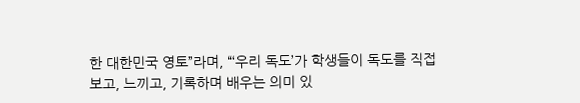한 대한민국 영토”라며, “‘우리 독도’가 학생들이 독도를 직접 보고, 느끼고, 기록하며 배우는 의미 있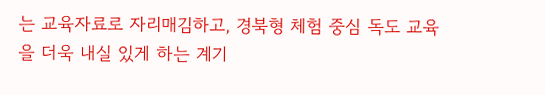는 교육자료로 자리매김하고, 경북형 체험 중심 독도 교육을 더욱 내실 있게 하는 계기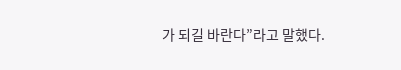가 되길 바란다”라고 말했다.